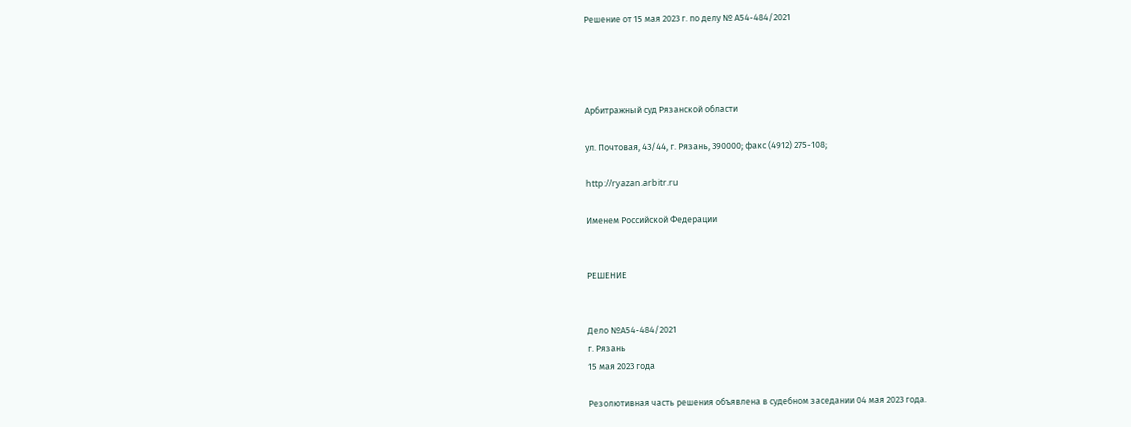Решение от 15 мая 2023 г. по делу № А54-484/2021




Арбитражный суд Рязанской области

ул. Почтовая, 43/44, г. Рязань, 390000; факс (4912) 275-108;

http://ryazan.arbitr.ru

Именем Российской Федерации


РЕШЕНИЕ


Дело №А54-484/2021
г. Рязань
15 мая 2023 года

Резолютивная часть решения объявлена в судебном заседании 04 мая 2023 года.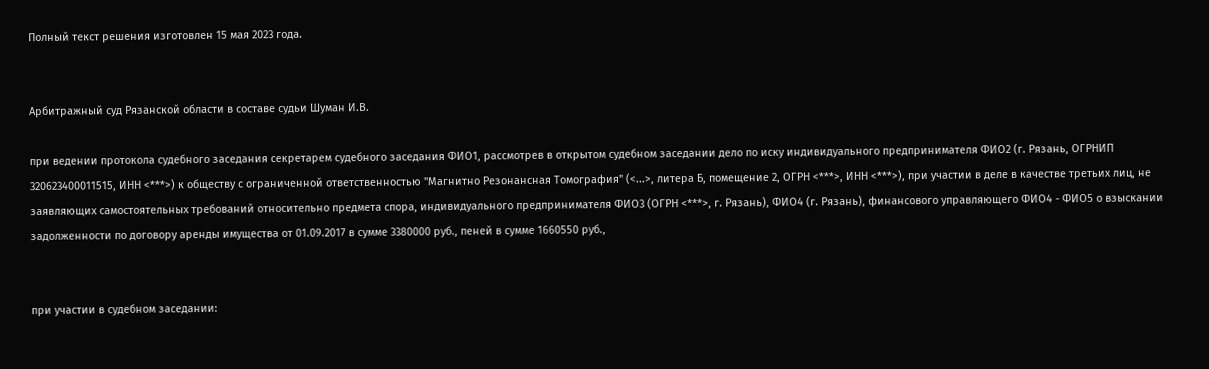Полный текст решения изготовлен 15 мая 2023 года.


Арбитражный суд Рязанской области в составе судьи Шуман И.В.

при ведении протокола судебного заседания секретарем судебного заседания ФИО1, рассмотрев в открытом судебном заседании дело по иску индивидуального предпринимателя ФИО2 (г. Рязань, ОГРНИП 320623400011515, ИНН <***>) к обществу с ограниченной ответственностью "Магнитно Резонансная Томография" (<...>, литера Б, помещение 2, ОГРН <***>, ИНН <***>), при участии в деле в качестве третьих лиц, не заявляющих самостоятельных требований относительно предмета спора, индивидуального предпринимателя ФИО3 (ОГРН <***>, г. Рязань), ФИО4 (г. Рязань), финансового управляющего ФИО4 - ФИО5 о взыскании задолженности по договору аренды имущества от 01.09.2017 в сумме 3380000 руб., пеней в сумме 1660550 руб.,


при участии в судебном заседании: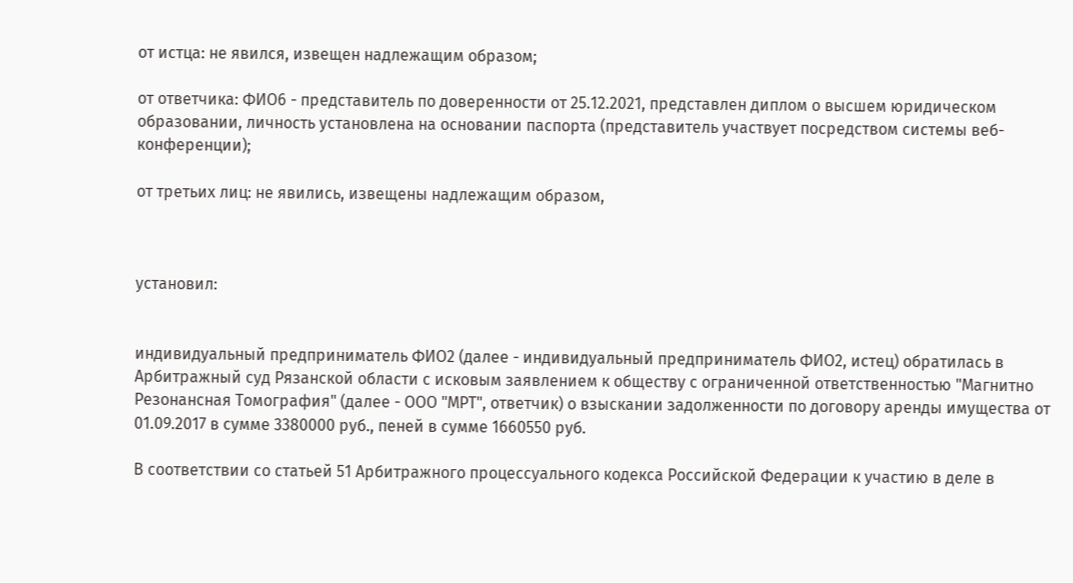от истца: не явился, извещен надлежащим образом;

от ответчика: ФИО6 - представитель по доверенности от 25.12.2021, представлен диплом о высшем юридическом образовании, личность установлена на основании паспорта (представитель участвует посредством системы веб-конференции);

от третьих лиц: не явились, извещены надлежащим образом,



установил:


индивидуальный предприниматель ФИО2 (далее - индивидуальный предприниматель ФИО2, истец) обратилась в Арбитражный суд Рязанской области с исковым заявлением к обществу с ограниченной ответственностью "Магнитно Резонансная Томография" (далее - ООО "МРТ", ответчик) о взыскании задолженности по договору аренды имущества от 01.09.2017 в сумме 3380000 руб., пеней в сумме 1660550 руб.

В соответствии со статьей 51 Арбитражного процессуального кодекса Российской Федерации к участию в деле в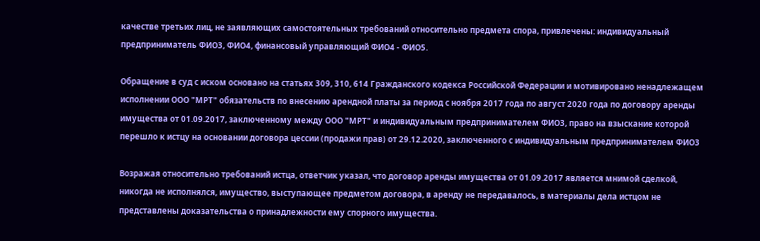качестве третьих лиц, не заявляющих самостоятельных требований относительно предмета спора, привлечены: индивидуальный предприниматель ФИО3, ФИО4, финансовый управляющий ФИО4 - ФИО5.

Обращение в суд с иском основано на статьях 309, 310, 614 Гражданского кодекса Российской Федерации и мотивировано ненадлежащем исполнении ООО "МРТ" обязательств по внесению арендной платы за период с ноября 2017 года по август 2020 года по договору аренды имущества от 01.09.2017, заключенному между ООО "МРТ" и индивидуальным предпринимателем ФИО3, право на взыскание которой перешло к истцу на основании договора цессии (продажи прав) от 29.12.2020, заключенного с индивидуальным предпринимателем ФИО3

Возражая относительно требований истца, ответчик указал, что договор аренды имущества от 01.09.2017 является мнимой сделкой, никогда не исполнялся, имущество, выступающее предметом договора, в аренду не передавалось, в материалы дела истцом не представлены доказательства о принадлежности ему спорного имущества.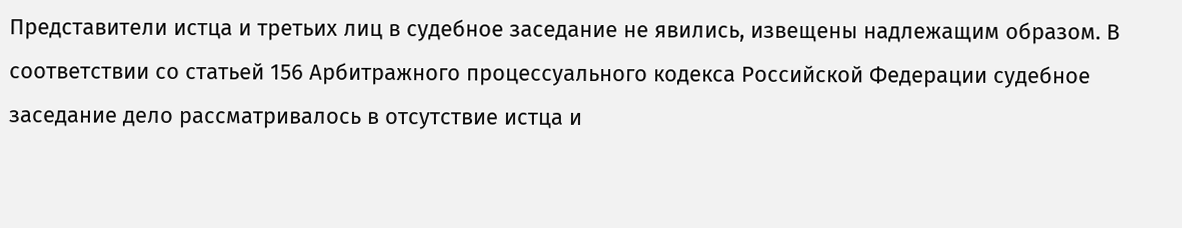Представители истца и третьих лиц в судебное заседание не явились, извещены надлежащим образом. В соответствии со статьей 156 Арбитражного процессуального кодекса Российской Федерации судебное заседание дело рассматривалось в отсутствие истца и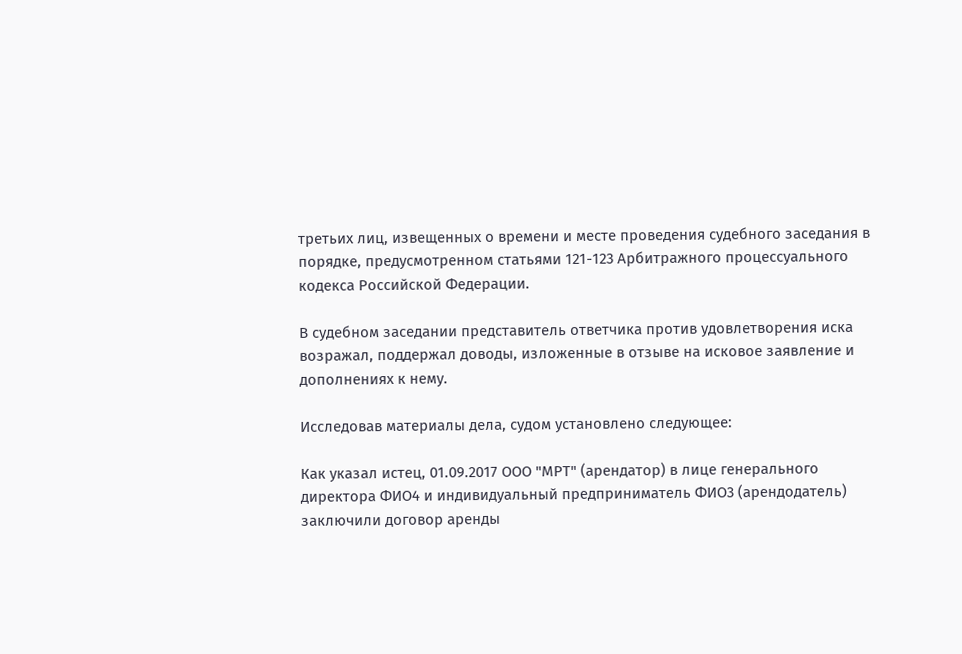третьих лиц, извещенных о времени и месте проведения судебного заседания в порядке, предусмотренном статьями 121-123 Арбитражного процессуального кодекса Российской Федерации.

В судебном заседании представитель ответчика против удовлетворения иска возражал, поддержал доводы, изложенные в отзыве на исковое заявление и дополнениях к нему.

Исследовав материалы дела, судом установлено следующее:

Как указал истец, 01.09.2017 ООО "МРТ" (арендатор) в лице генерального директора ФИО4 и индивидуальный предприниматель ФИО3 (арендодатель) заключили договор аренды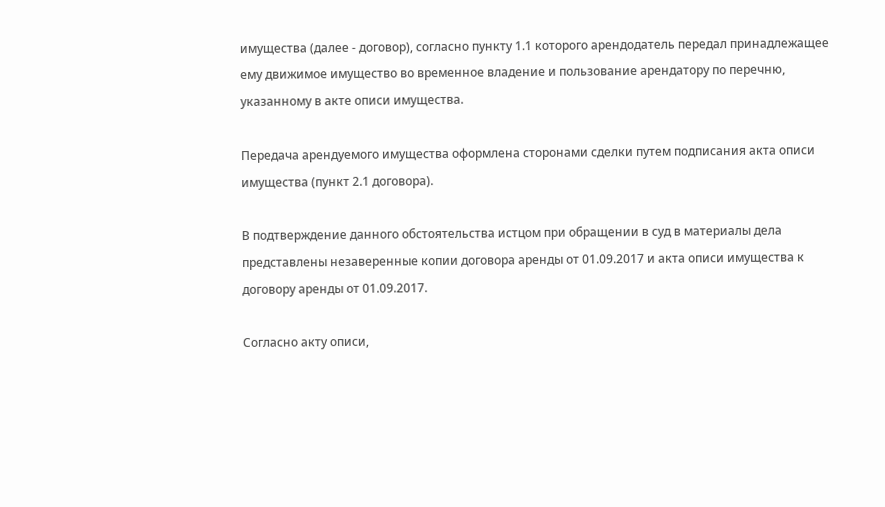имущества (далее - договор), согласно пункту 1.1 которого арендодатель передал принадлежащее ему движимое имущество во временное владение и пользование арендатору по перечню, указанному в акте описи имущества.

Передача арендуемого имущества оформлена сторонами сделки путем подписания акта описи имущества (пункт 2.1 договора).

В подтверждение данного обстоятельства истцом при обращении в суд в материалы дела представлены незаверенные копии договора аренды от 01.09.2017 и акта описи имущества к договору аренды от 01.09.2017.

Согласно акту описи,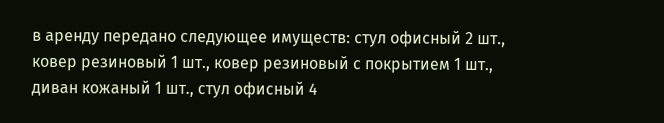в аренду передано следующее имуществ: стул офисный 2 шт., ковер резиновый 1 шт., ковер резиновый с покрытием 1 шт., диван кожаный 1 шт., стул офисный 4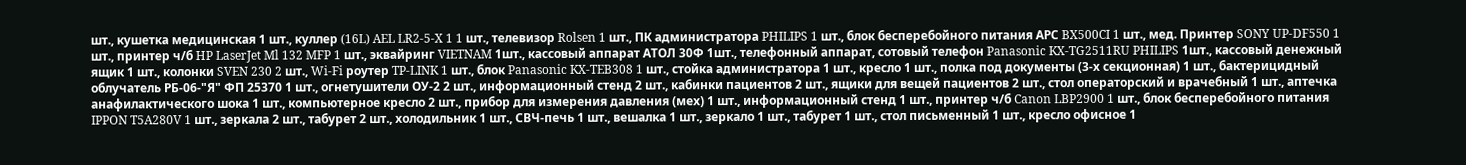шт., кушетка медицинская 1 шт., куллер (16L) AEL LR2-5-X 1 1 шт., телевизор Rolsen 1 шт., ПК администратора PHILIPS 1 шт., блок бесперебойного питания АРС BX500CI 1 шт., мед. Принтер SONY UP-DF550 1 шт., принтер ч/б HP LaserJet Ml 132 MFP 1 шт., эквайринг VIETNAM 1шт., кассовый аппарат АТОЛ 30Ф 1шт., телефонный аппарат, сотовый телефон Panasonic KX-TG2511RU PHILIPS 1шт., кассовый денежный ящик 1 шт., колонки SVEN 230 2 шт., Wi-Fi роутер TP-LINK 1 шт., блок Panasonic KX-TEB308 1 шт., стойка администратора 1 шт., кресло 1 шт., полка под документы (3-х секционная) 1 шт., бактерицидный облучатель РБ-06-"Я" ФП 25370 1 шт., огнетушители ОУ-2 2 шт., информационный стенд 2 шт., кабинки пациентов 2 шт., ящики для вещей пациентов 2 шт., стол операторский и врачебный 1 шт., аптечка анафилактического шока 1 шт., компьютерное кресло 2 шт., прибор для измерения давления (мех) 1 шт., информационный стенд 1 шт., принтер ч/б Canon LBP2900 1 шт., блок бесперебойного питания IPPON T5A280V 1 шт., зеркала 2 шт., табурет 2 шт., холодильник 1 шт., СВЧ-печь 1 шт., вешалка 1 шт., зеркало 1 шт., табурет 1 шт., стол письменный 1 шт., кресло офисное 1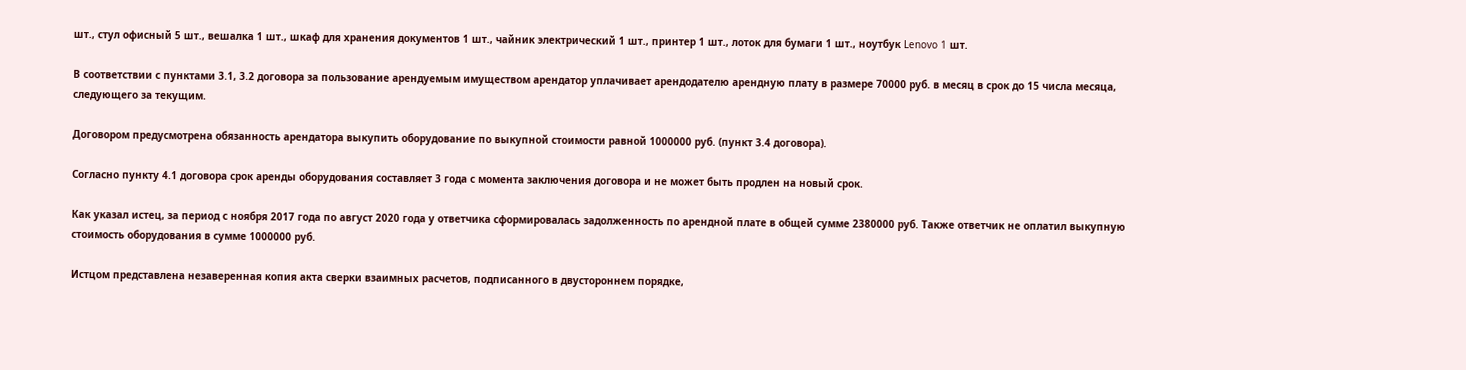шт., стул офисный 5 шт., вешалка 1 шт., шкаф для хранения документов 1 шт., чайник электрический 1 шт., принтер 1 шт., лоток для бумаги 1 шт., ноутбук Lenovo 1 шт.

В соответствии с пунктами 3.1, 3.2 договора за пользование арендуемым имуществом арендатор уплачивает арендодателю арендную плату в размере 70000 руб. в месяц в срок до 15 числа месяца, следующего за текущим.

Договором предусмотрена обязанность арендатора выкупить оборудование по выкупной стоимости равной 1000000 руб. (пункт 3.4 договора).

Согласно пункту 4.1 договора срок аренды оборудования составляет 3 года с момента заключения договора и не может быть продлен на новый срок.

Как указал истец, за период с ноября 2017 года по август 2020 года у ответчика сформировалась задолженность по арендной плате в общей сумме 2380000 руб. Также ответчик не оплатил выкупную стоимость оборудования в сумме 1000000 руб.

Истцом представлена незаверенная копия акта сверки взаимных расчетов, подписанного в двустороннем порядке,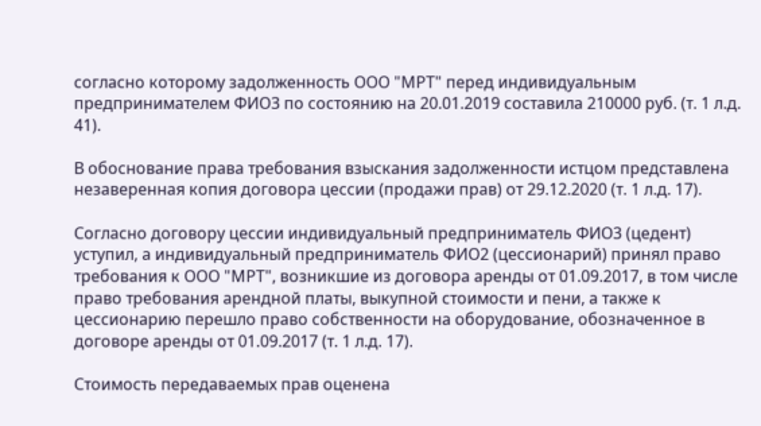согласно которому задолженность ООО "МРТ" перед индивидуальным предпринимателем ФИО3 по состоянию на 20.01.2019 составила 210000 руб. (т. 1 л.д. 41).

В обоснование права требования взыскания задолженности истцом представлена незаверенная копия договора цессии (продажи прав) от 29.12.2020 (т. 1 л.д. 17).

Согласно договору цессии индивидуальный предприниматель ФИО3 (цедент) уступил, а индивидуальный предприниматель ФИО2 (цессионарий) принял право требования к ООО "МРТ", возникшие из договора аренды от 01.09.2017, в том числе право требования арендной платы, выкупной стоимости и пени, а также к цессионарию перешло право собственности на оборудование, обозначенное в договоре аренды от 01.09.2017 (т. 1 л.д. 17).

Стоимость передаваемых прав оценена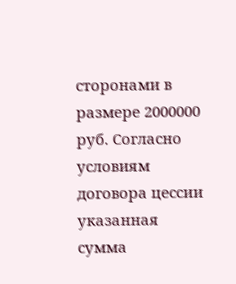сторонами в размере 2000000 руб. Согласно условиям договора цессии указанная сумма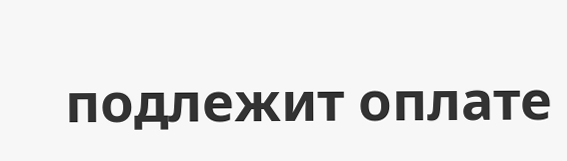подлежит оплате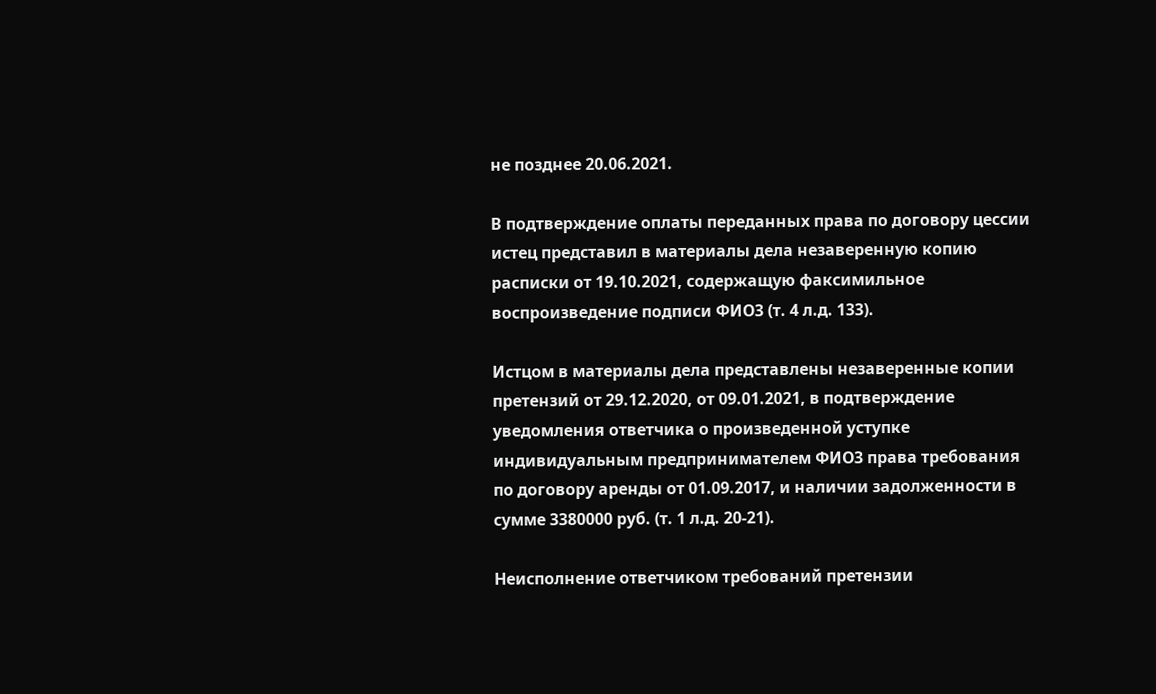не позднее 20.06.2021.

В подтверждение оплаты переданных права по договору цессии истец представил в материалы дела незаверенную копию расписки от 19.10.2021, содержащую факсимильное воспроизведение подписи ФИО3 (т. 4 л.д. 133).

Истцом в материалы дела представлены незаверенные копии претензий от 29.12.2020, от 09.01.2021, в подтверждение уведомления ответчика о произведенной уступке индивидуальным предпринимателем ФИО3 права требования по договору аренды от 01.09.2017, и наличии задолженности в сумме 3380000 руб. (т. 1 л.д. 20-21).

Неисполнение ответчиком требований претензии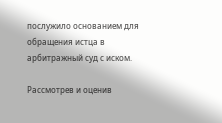послужило основанием для обращения истца в арбитражный суд с иском.

Рассмотрев и оценив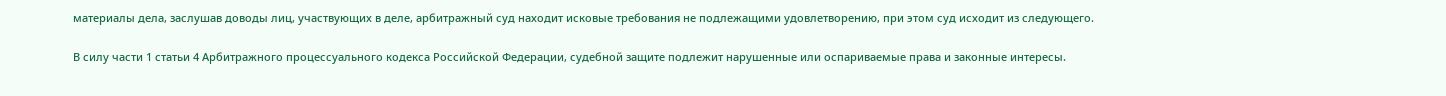материалы дела, заслушав доводы лиц, участвующих в деле, арбитражный суд находит исковые требования не подлежащими удовлетворению, при этом суд исходит из следующего.

В силу части 1 статьи 4 Арбитражного процессуального кодекса Российской Федерации, судебной защите подлежит нарушенные или оспариваемые права и законные интересы.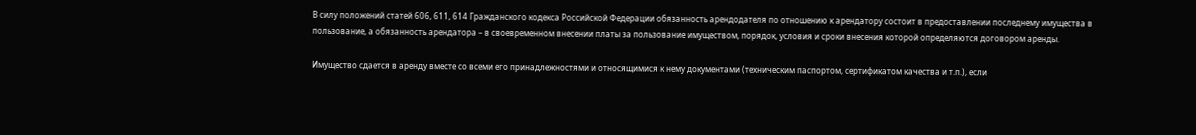В силу положений статей 606, 611, 614 Гражданского кодекса Российской Федерации обязанность арендодателя по отношению к арендатору состоит в предоставлении последнему имущества в пользование, а обязанность арендатора – в своевременном внесении платы за пользование имуществом, порядок, условия и сроки внесения которой определяются договором аренды.

Имущество сдается в аренду вместе со всеми его принадлежностями и относящимися к нему документами (техническим паспортом, сертификатом качества и т.п.), если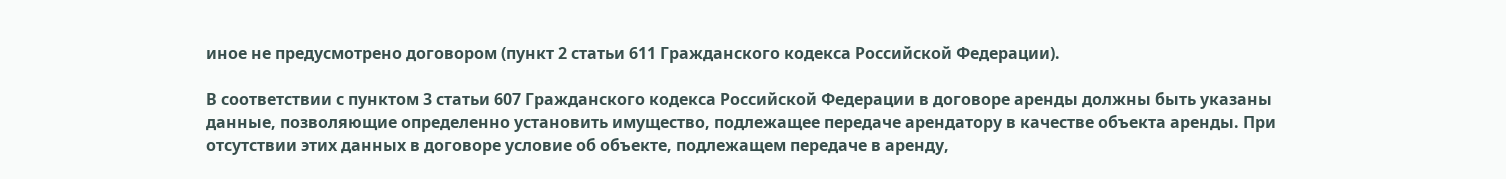иное не предусмотрено договором (пункт 2 статьи 611 Гражданского кодекса Российской Федерации).

В соответствии с пунктом 3 статьи 607 Гражданского кодекса Российской Федерации в договоре аренды должны быть указаны данные, позволяющие определенно установить имущество, подлежащее передаче арендатору в качестве объекта аренды. При отсутствии этих данных в договоре условие об объекте, подлежащем передаче в аренду,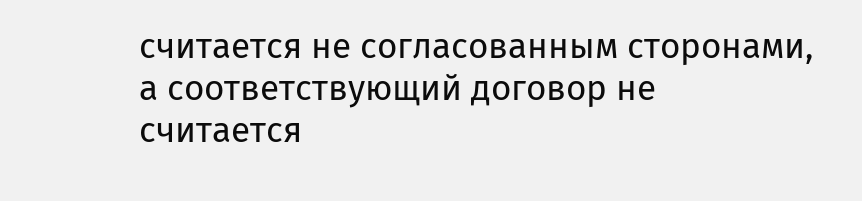считается не согласованным сторонами, а соответствующий договор не считается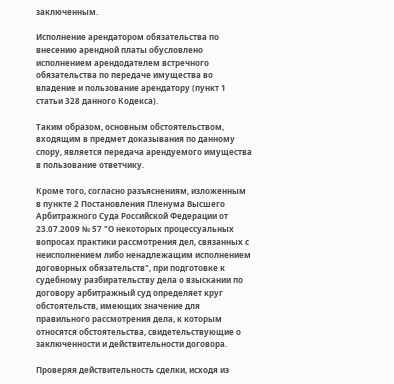заключенным.

Исполнение арендатором обязательства по внесению арендной платы обусловлено исполнением арендодателем встречного обязательства по передаче имущества во владение и пользование арендатору (пункт 1 статьи 328 данного Кодекса).

Таким образом, основным обстоятельством, входящим в предмет доказывания по данному спору, является передача арендуемого имущества в пользование ответчику.

Кроме того, согласно разъяснениям, изложенным в пункте 2 Постановления Пленума Высшего Арбитражного Суда Российской Федерации от 23.07.2009 № 57 "О некоторых процессуальных вопросах практики рассмотрения дел, связанных с неисполнением либо ненадлежащим исполнением договорных обязательств", при подготовке к судебному разбирательству дела о взыскании по договору арбитражный суд определяет круг обстоятельств, имеющих значение для правильного рассмотрения дела, к которым относятся обстоятельства, свидетельствующие о заключенности и действительности договора.

Проверяя действительность сделки, исходя из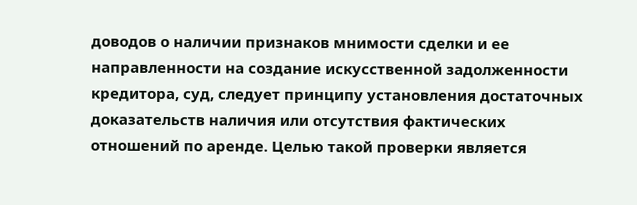доводов о наличии признаков мнимости сделки и ее направленности на создание искусственной задолженности кредитора, суд, следует принципу установления достаточных доказательств наличия или отсутствия фактических отношений по аренде. Целью такой проверки является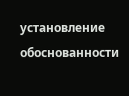установление обоснованности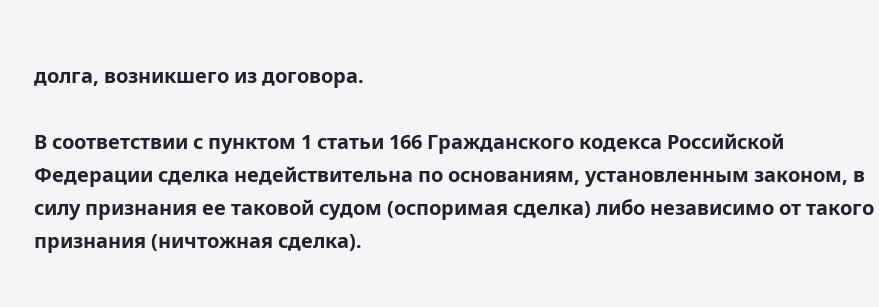долга, возникшего из договора.

В соответствии с пунктом 1 статьи 166 Гражданского кодекса Российской Федерации сделка недействительна по основаниям, установленным законом, в силу признания ее таковой судом (оспоримая сделка) либо независимо от такого признания (ничтожная сделка).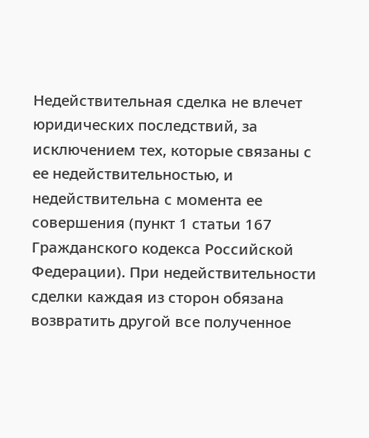Недействительная сделка не влечет юридических последствий, за исключением тех, которые связаны с ее недействительностью, и недействительна с момента ее совершения (пункт 1 статьи 167 Гражданского кодекса Российской Федерации). При недействительности сделки каждая из сторон обязана возвратить другой все полученное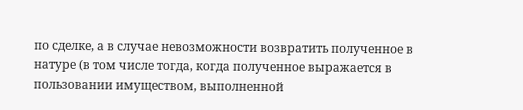по сделке, а в случае невозможности возвратить полученное в натуре (в том числе тогда, когда полученное выражается в пользовании имуществом, выполненной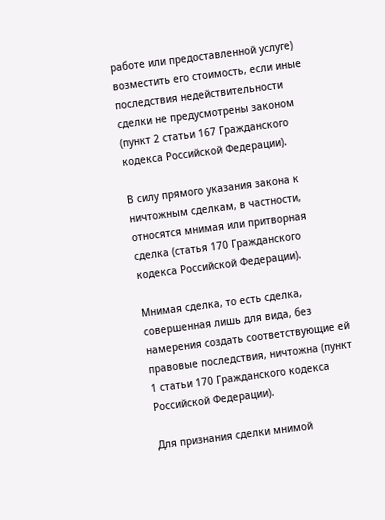работе или предоставленной услуге) возместить его стоимость, если иные последствия недействительности сделки не предусмотрены законом (пункт 2 статьи 167 Гражданского кодекса Российской Федерации).

В силу прямого указания закона к ничтожным сделкам, в частности, относятся мнимая или притворная сделка (статья 170 Гражданского кодекса Российской Федерации).

Мнимая сделка, то есть сделка, совершенная лишь для вида, без намерения создать соответствующие ей правовые последствия, ничтожна (пункт 1 статьи 170 Гражданского кодекса Российской Федерации).

Для признания сделки мнимой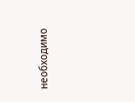необходимо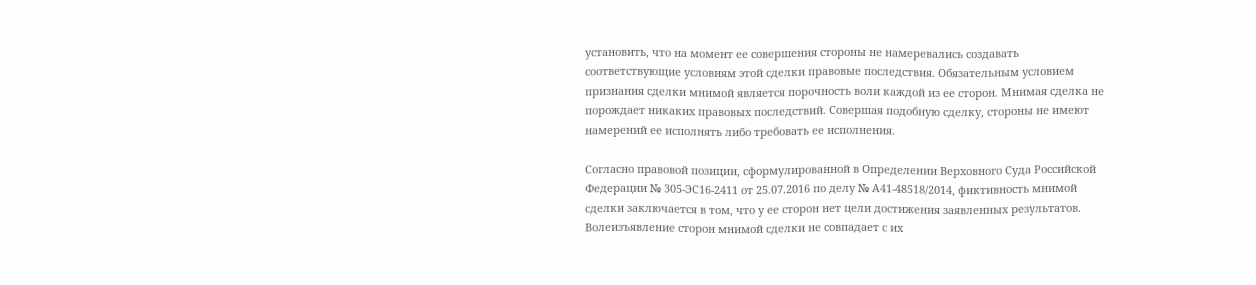установить, что на момент ее совершения стороны не намеревались создавать соответствующие условиям этой сделки правовые последствия. Обязательным условием признания сделки мнимой является порочность воли каждой из ее сторон. Мнимая сделка не порождает никаких правовых последствий. Совершая подобную сделку, стороны не имеют намерений ее исполнять либо требовать ее исполнения.

Согласно правовой позиции, сформулированной в Определении Верховного Суда Российской Федерации № 305-ЭС16-2411 от 25.07.2016 по делу № А41-48518/2014, фиктивность мнимой сделки заключается в том, что у ее сторон нет цели достижения заявленных результатов. Волеизъявление сторон мнимой сделки не совпадает с их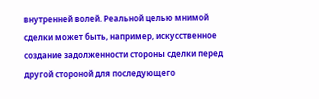внутренней волей. Реальной целью мнимой сделки может быть, например, искусственное создание задолженности стороны сделки перед другой стороной для последующего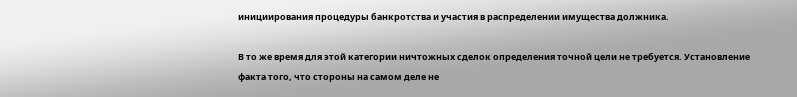инициирования процедуры банкротства и участия в распределении имущества должника.

В то же время для этой категории ничтожных сделок определения точной цели не требуется. Установление факта того, что стороны на самом деле не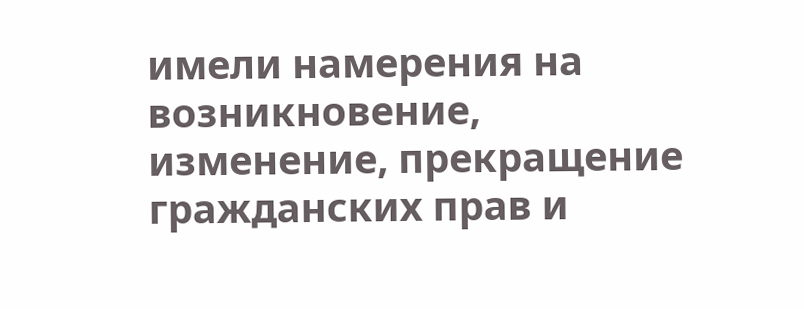имели намерения на возникновение, изменение, прекращение гражданских прав и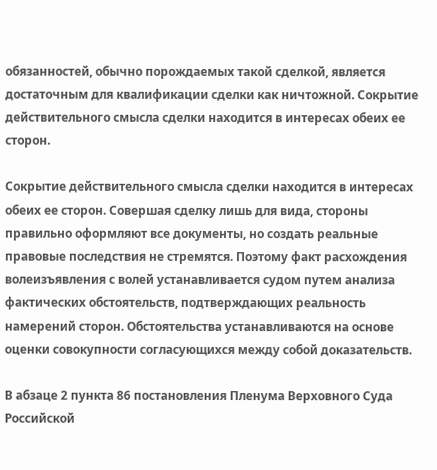обязанностей, обычно порождаемых такой сделкой, является достаточным для квалификации сделки как ничтожной. Сокрытие действительного смысла сделки находится в интересах обеих ее сторон.

Сокрытие действительного смысла сделки находится в интересах обеих ее сторон. Совершая сделку лишь для вида, стороны правильно оформляют все документы, но создать реальные правовые последствия не стремятся. Поэтому факт расхождения волеизъявления с волей устанавливается судом путем анализа фактических обстоятельств, подтверждающих реальность намерений сторон. Обстоятельства устанавливаются на основе оценки совокупности согласующихся между собой доказательств.

В абзаце 2 пункта 86 постановления Пленума Верховного Суда Российской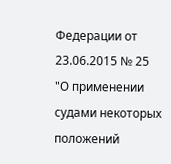Федерации от 23.06.2015 № 25 "О применении судами некоторых положений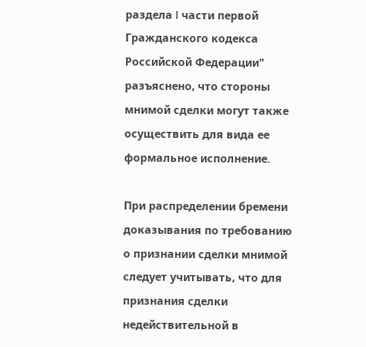раздела I части первой Гражданского кодекса Российской Федерации" разъяснено, что стороны мнимой сделки могут также осуществить для вида ее формальное исполнение.

При распределении бремени доказывания по требованию о признании сделки мнимой следует учитывать, что для признания сделки недействительной в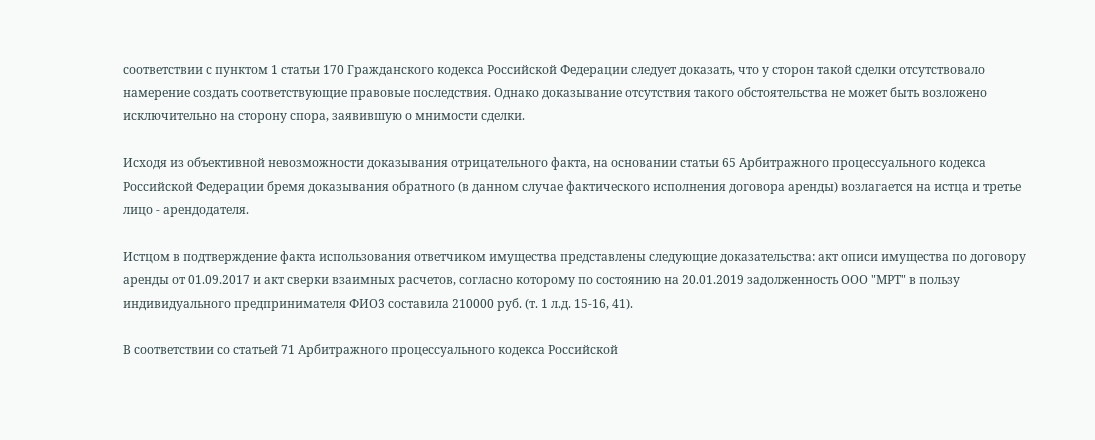соответствии с пунктом 1 статьи 170 Гражданского кодекса Российской Федерации следует доказать, что у сторон такой сделки отсутствовало намерение создать соответствующие правовые последствия. Однако доказывание отсутствия такого обстоятельства не может быть возложено исключительно на сторону спора, заявившую о мнимости сделки.

Исходя из объективной невозможности доказывания отрицательного факта, на основании статьи 65 Арбитражного процессуального кодекса Российской Федерации бремя доказывания обратного (в данном случае фактического исполнения договора аренды) возлагается на истца и третье лицо - арендодателя.

Истцом в подтверждение факта использования ответчиком имущества представлены следующие доказательства: акт описи имущества по договору аренды от 01.09.2017 и акт сверки взаимных расчетов, согласно которому по состоянию на 20.01.2019 задолженность ООО "МРТ" в пользу индивидуального предпринимателя ФИО3 составила 210000 руб. (т. 1 л.д. 15-16, 41).

В соответствии со статьей 71 Арбитражного процессуального кодекса Российской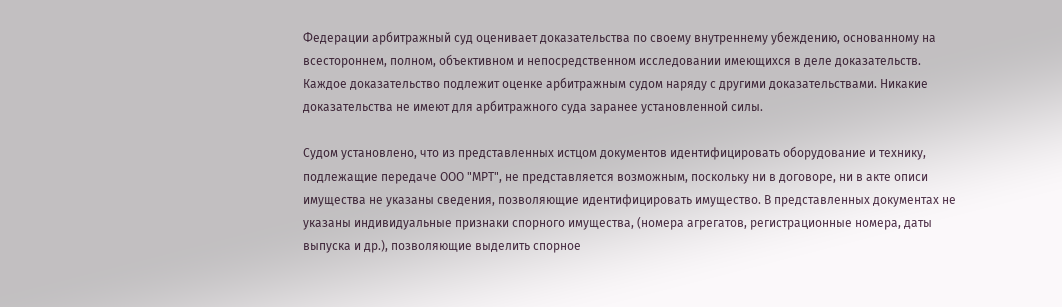Федерации арбитражный суд оценивает доказательства по своему внутреннему убеждению, основанному на всестороннем, полном, объективном и непосредственном исследовании имеющихся в деле доказательств. Каждое доказательство подлежит оценке арбитражным судом наряду с другими доказательствами. Никакие доказательства не имеют для арбитражного суда заранее установленной силы.

Судом установлено, что из представленных истцом документов идентифицировать оборудование и технику, подлежащие передаче ООО "МРТ", не представляется возможным, поскольку ни в договоре, ни в акте описи имущества не указаны сведения, позволяющие идентифицировать имущество. В представленных документах не указаны индивидуальные признаки спорного имущества, (номера агрегатов, регистрационные номера, даты выпуска и др.), позволяющие выделить спорное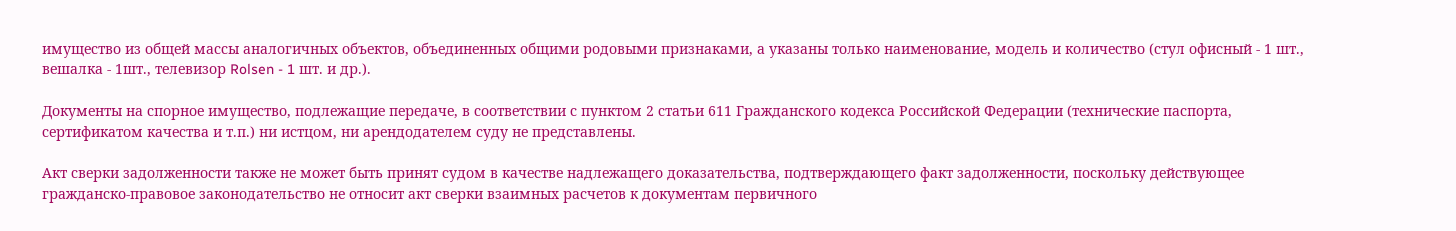имущество из общей массы аналогичных объектов, объединенных общими родовыми признаками, а указаны только наименование, модель и количество (стул офисный - 1 шт., вешалка - 1шт., телевизор Rolsen - 1 шт. и др.).

Документы на спорное имущество, подлежащие передаче, в соответствии с пунктом 2 статьи 611 Гражданского кодекса Российской Федерации (технические паспорта, сертификатом качества и т.п.) ни истцом, ни арендодателем суду не представлены.

Акт сверки задолженности также не может быть принят судом в качестве надлежащего доказательства, подтверждающего факт задолженности, поскольку действующее гражданско-правовое законодательство не относит акт сверки взаимных расчетов к документам первичного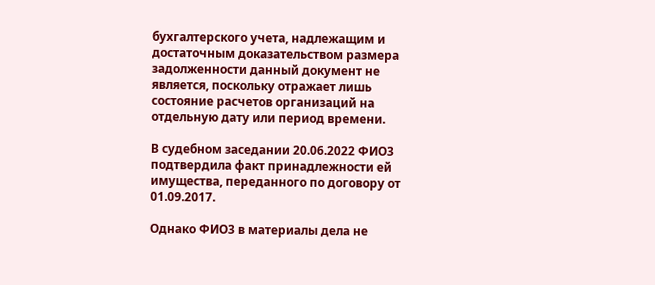бухгалтерского учета, надлежащим и достаточным доказательством размера задолженности данный документ не является, поскольку отражает лишь состояние расчетов организаций на отдельную дату или период времени.

В судебном заседании 20.06.2022 ФИО3 подтвердила факт принадлежности ей имущества, переданного по договору от 01.09.2017.

Однако ФИО3 в материалы дела не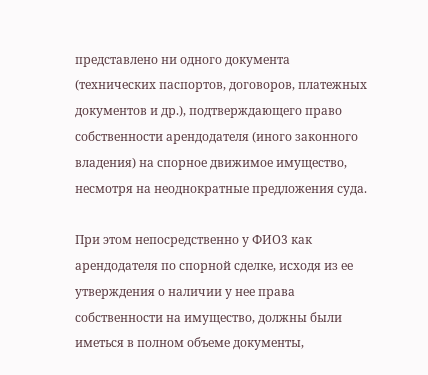представлено ни одного документа (технических паспортов, договоров, платежных документов и др.), подтверждающего право собственности арендодателя (иного законного владения) на спорное движимое имущество, несмотря на неоднократные предложения суда.

При этом непосредственно у ФИО3 как арендодателя по спорной сделке, исходя из ее утверждения о наличии у нее права собственности на имущество, должны были иметься в полном объеме документы,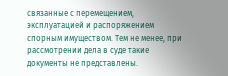связанные с перемещением, эксплуатацией и распоряжением спорным имуществом. Тем не менее, при рассмотрении дела в суде такие документы не представлены.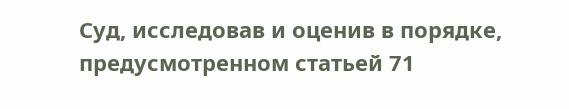Суд, исследовав и оценив в порядке, предусмотренном статьей 71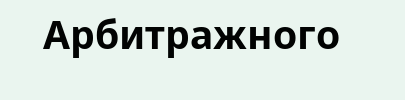Арбитражного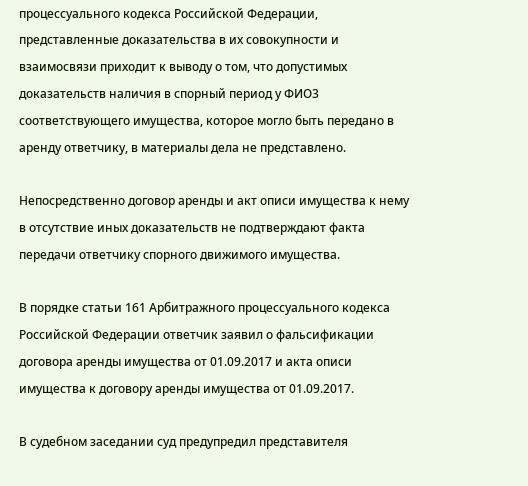процессуального кодекса Российской Федерации, представленные доказательства в их совокупности и взаимосвязи приходит к выводу о том, что допустимых доказательств наличия в спорный период у ФИО3 соответствующего имущества, которое могло быть передано в аренду ответчику, в материалы дела не представлено.

Непосредственно договор аренды и акт описи имущества к нему в отсутствие иных доказательств не подтверждают факта передачи ответчику спорного движимого имущества.

В порядке статьи 161 Арбитражного процессуального кодекса Российской Федерации ответчик заявил о фальсификации договора аренды имущества от 01.09.2017 и акта описи имущества к договору аренды имущества от 01.09.2017.

В судебном заседании суд предупредил представителя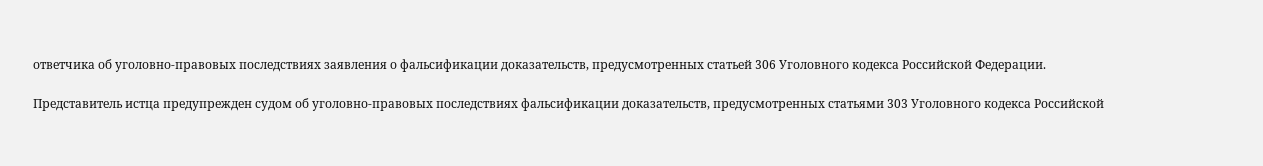ответчика об уголовно-правовых последствиях заявления о фальсификации доказательств, предусмотренных статьей 306 Уголовного кодекса Российской Федерации.

Представитель истца предупрежден судом об уголовно-правовых последствиях фальсификации доказательств, предусмотренных статьями 303 Уголовного кодекса Российской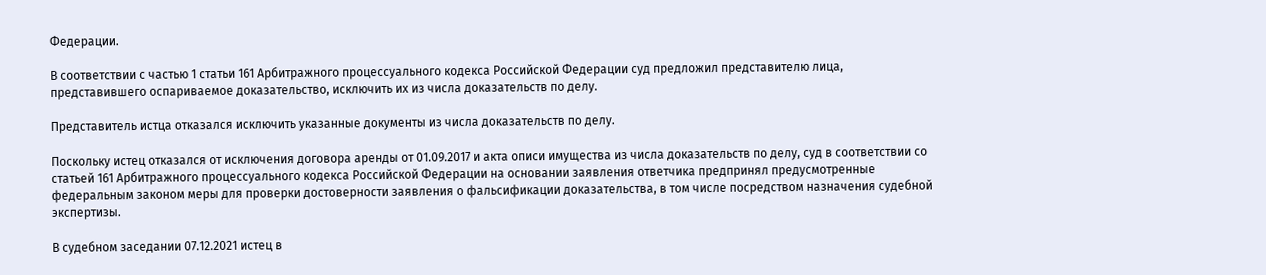Федерации.

В соответствии с частью 1 статьи 161 Арбитражного процессуального кодекса Российской Федерации суд предложил представителю лица, представившего оспариваемое доказательство, исключить их из числа доказательств по делу.

Представитель истца отказался исключить указанные документы из числа доказательств по делу.

Поскольку истец отказался от исключения договора аренды от 01.09.2017 и акта описи имущества из числа доказательств по делу, суд в соответствии со статьей 161 Арбитражного процессуального кодекса Российской Федерации на основании заявления ответчика предпринял предусмотренные федеральным законом меры для проверки достоверности заявления о фальсификации доказательства, в том числе посредством назначения судебной экспертизы.

В судебном заседании 07.12.2021 истец в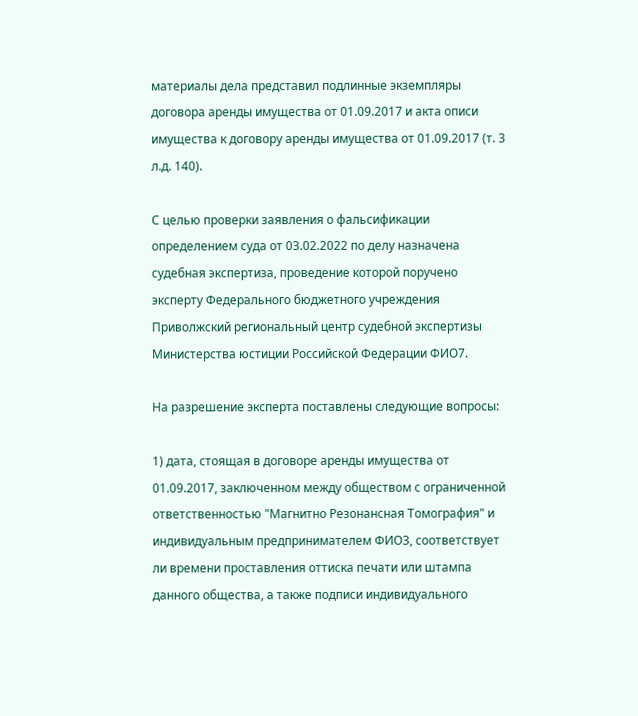материалы дела представил подлинные экземпляры договора аренды имущества от 01.09.2017 и акта описи имущества к договору аренды имущества от 01.09.2017 (т. 3 л.д. 140).

С целью проверки заявления о фальсификации определением суда от 03.02.2022 по делу назначена судебная экспертиза, проведение которой поручено эксперту Федерального бюджетного учреждения Приволжский региональный центр судебной экспертизы Министерства юстиции Российской Федерации ФИО7.

На разрешение эксперта поставлены следующие вопросы:

1) дата, стоящая в договоре аренды имущества от 01.09.2017, заключенном между обществом с ограниченной ответственностью "Магнитно Резонансная Томография" и индивидуальным предпринимателем ФИО3, соответствует ли времени проставления оттиска печати или штампа данного общества, а также подписи индивидуального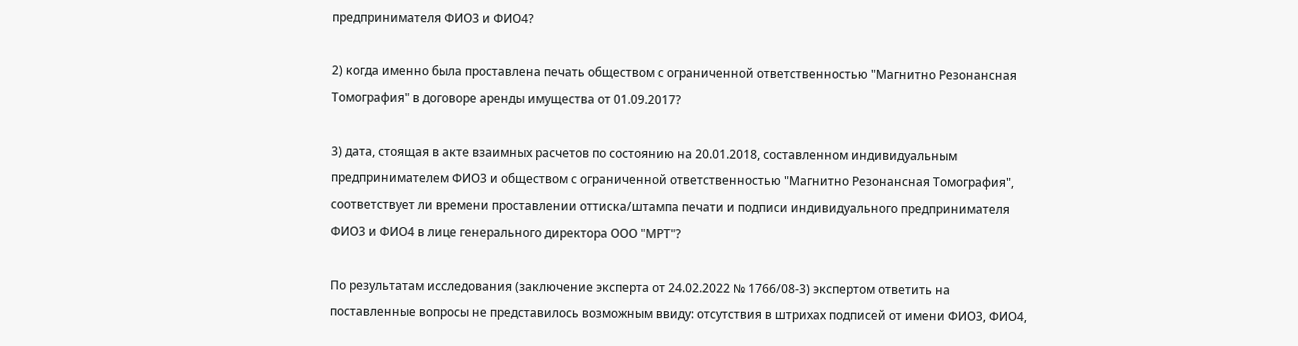предпринимателя ФИО3 и ФИО4?

2) когда именно была проставлена печать обществом с ограниченной ответственностью "Магнитно Резонансная Томография" в договоре аренды имущества от 01.09.2017?

3) дата, стоящая в акте взаимных расчетов по состоянию на 20.01.2018, составленном индивидуальным предпринимателем ФИО3 и обществом с ограниченной ответственностью "Магнитно Резонансная Томография", соответствует ли времени проставлении оттиска/штампа печати и подписи индивидуального предпринимателя ФИО3 и ФИО4 в лице генерального директора ООО "МРТ"?

По результатам исследования (заключение эксперта от 24.02.2022 № 1766/08-3) экспертом ответить на поставленные вопросы не представилось возможным ввиду: отсутствия в штрихах подписей от имени ФИО3, ФИО4,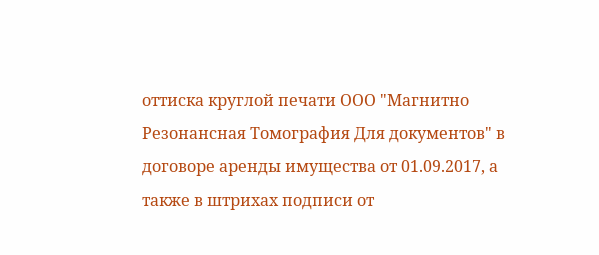оттиска круглой печати ООО "Магнитно Резонансная Томография Для документов" в договоре аренды имущества от 01.09.2017, а также в штрихах подписи от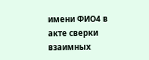имени ФИО4 в акте сверки взаимных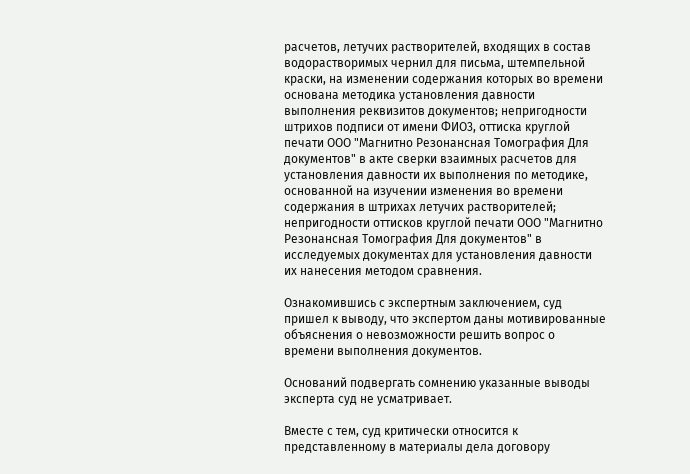расчетов, летучих растворителей, входящих в состав водорастворимых чернил для письма, штемпельной краски, на изменении содержания которых во времени основана методика установления давности выполнения реквизитов документов; непригодности штрихов подписи от имени ФИО3, оттиска круглой печати ООО "Магнитно Резонансная Томография Для документов" в акте сверки взаимных расчетов для установления давности их выполнения по методике, основанной на изучении изменения во времени содержания в штрихах летучих растворителей; непригодности оттисков круглой печати ООО "Магнитно Резонансная Томография Для документов" в исследуемых документах для установления давности их нанесения методом сравнения.

Ознакомившись с экспертным заключением, суд пришел к выводу, что экспертом даны мотивированные объяснения о невозможности решить вопрос о времени выполнения документов.

Оснований подвергать сомнению указанные выводы эксперта суд не усматривает.

Вместе с тем, суд критически относится к представленному в материалы дела договору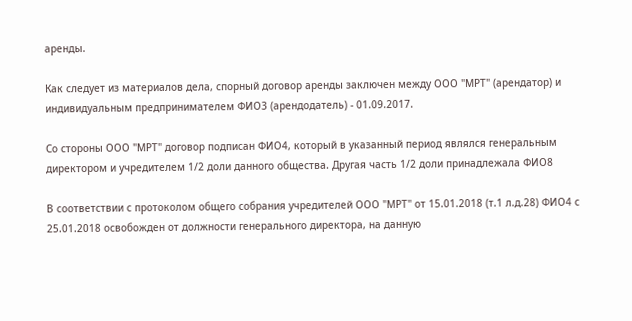аренды.

Как следует из материалов дела, спорный договор аренды заключен между ООО "МРТ" (арендатор) и индивидуальным предпринимателем ФИО3 (арендодатель) - 01.09.2017.

Со стороны ООО "МРТ" договор подписан ФИО4, который в указанный период являлся генеральным директором и учредителем 1/2 доли данного общества. Другая часть 1/2 доли принадлежала ФИО8

В соответствии с протоколом общего собрания учредителей ООО "МРТ" от 15.01.2018 (т.1 л.д.28) ФИО4 с 25.01.2018 освобожден от должности генерального директора, на данную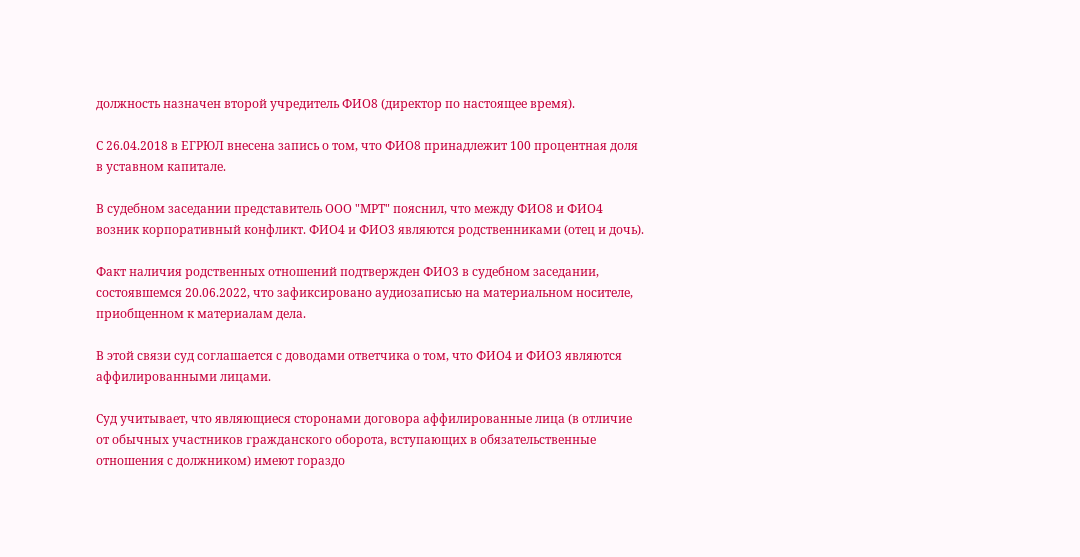должность назначен второй учредитель ФИО8 (директор по настоящее время).

С 26.04.2018 в ЕГРЮЛ внесена запись о том, что ФИО8 принадлежит 100 процентная доля в уставном капитале.

В судебном заседании представитель ООО "МРТ" пояснил, что между ФИО8 и ФИО4 возник корпоративный конфликт. ФИО4 и ФИО3 являются родственниками (отец и дочь).

Факт наличия родственных отношений подтвержден ФИО3 в судебном заседании, состоявшемся 20.06.2022, что зафиксировано аудиозаписью на материальном носителе, приобщенном к материалам дела.

В этой связи суд соглашается с доводами ответчика о том, что ФИО4 и ФИО3 являются аффилированными лицами.

Суд учитывает, что являющиеся сторонами договора аффилированные лица (в отличие от обычных участников гражданского оборота, вступающих в обязательственные отношения с должником) имеют гораздо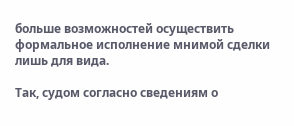больше возможностей осуществить формальное исполнение мнимой сделки лишь для вида.

Так, судом согласно сведениям о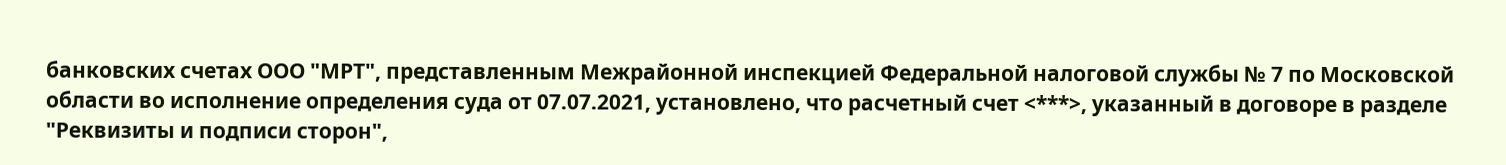банковских счетах ООО "МРТ", представленным Межрайонной инспекцией Федеральной налоговой службы № 7 по Московской области во исполнение определения суда от 07.07.2021, установлено, что расчетный счет <***>, указанный в договоре в разделе "Реквизиты и подписи сторон",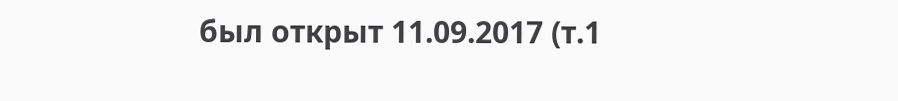был открыт 11.09.2017 (т.1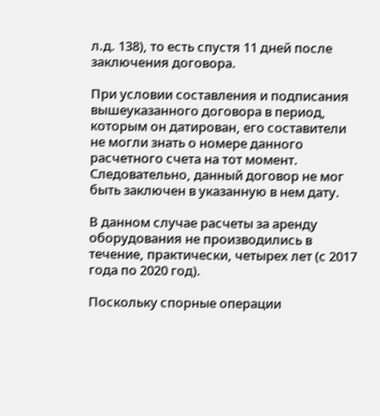л.д. 138), то есть спустя 11 дней после заключения договора.

При условии составления и подписания вышеуказанного договора в период, которым он датирован, его составители не могли знать о номере данного расчетного счета на тот момент. Следовательно, данный договор не мог быть заключен в указанную в нем дату.

В данном случае расчеты за аренду оборудования не производились в течение, практически, четырех лет (с 2017 года по 2020 год).

Поскольку спорные операции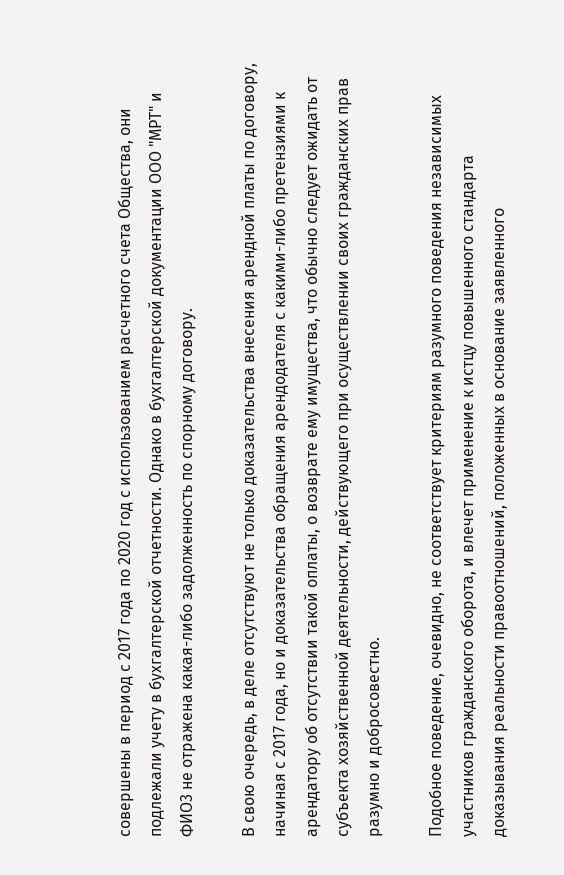совершены в период с 2017 года по 2020 год с использованием расчетного счета Общества, они подлежали учету в бухгалтерской отчетности. Однако в бухгалтерской документации ООО "МРТ" и ФИО3 не отражена какая-либо задолженность по спорному договору.

В свою очередь, в деле отсутствуют не только доказательства внесения арендной платы по договору, начиная с 2017 года, но и доказательства обращения арендодателя с какими-либо претензиями к арендатору об отсутствии такой оплаты, о возврате ему имущества, что обычно следует ожидать от субъекта хозяйственной деятельности, действующего при осуществлении своих гражданских прав разумно и добросовестно.

Подобное поведение, очевидно, не соответствует критериям разумного поведения независимых участников гражданского оборота, и влечет применение к истцу повышенного стандарта доказывания реальности правоотношений, положенных в основание заявленного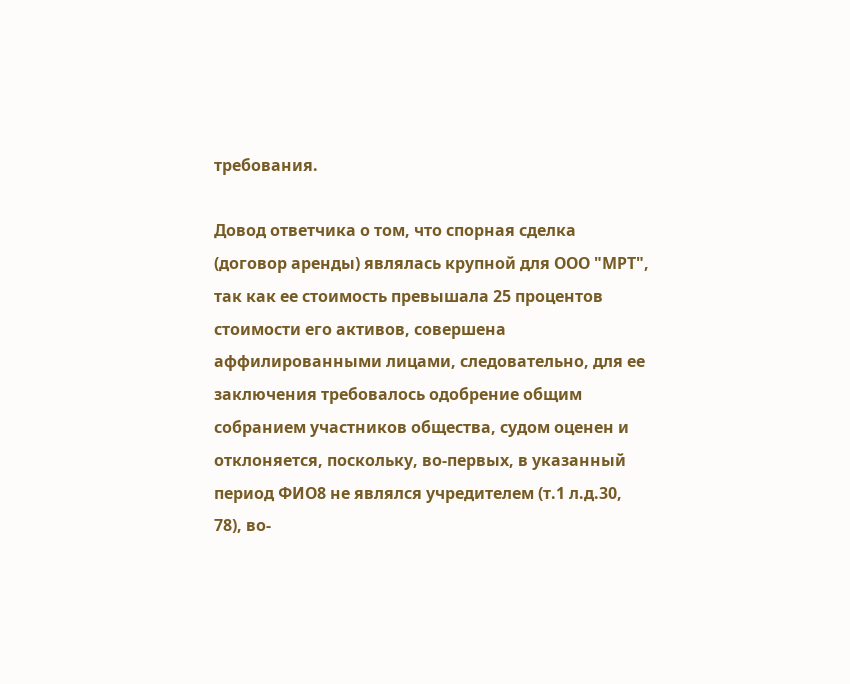требования.

Довод ответчика о том, что спорная сделка (договор аренды) являлась крупной для ООО "МРТ", так как ее стоимость превышала 25 процентов стоимости его активов, совершена аффилированными лицами, следовательно, для ее заключения требовалось одобрение общим собранием участников общества, судом оценен и отклоняется, поскольку, во-первых, в указанный период ФИО8 не являлся учредителем (т.1 л.д.30, 78), во-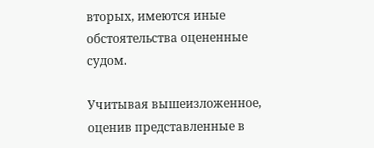вторых, имеются иные обстоятельства оцененные судом.

Учитывая вышеизложенное, оценив представленные в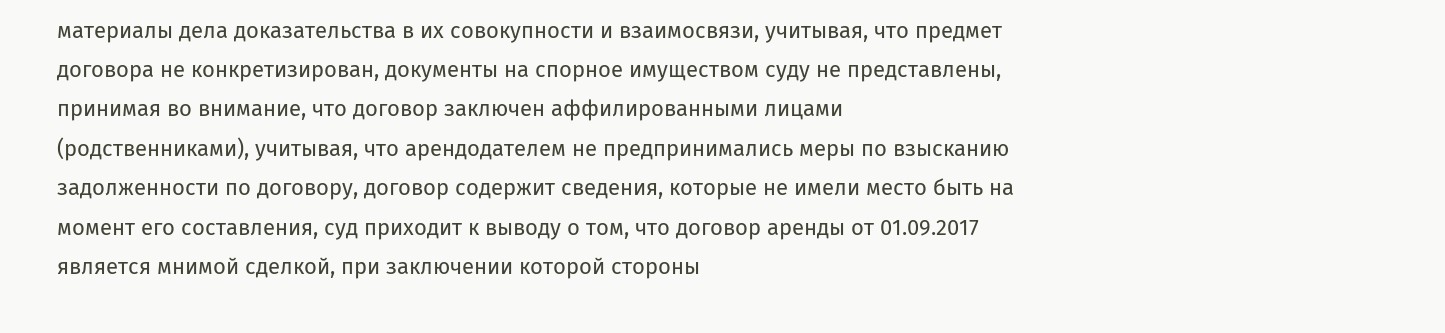материалы дела доказательства в их совокупности и взаимосвязи, учитывая, что предмет договора не конкретизирован, документы на спорное имуществом суду не представлены, принимая во внимание, что договор заключен аффилированными лицами (родственниками), учитывая, что арендодателем не предпринимались меры по взысканию задолженности по договору, договор содержит сведения, которые не имели место быть на момент его составления, суд приходит к выводу о том, что договор аренды от 01.09.2017 является мнимой сделкой, при заключении которой стороны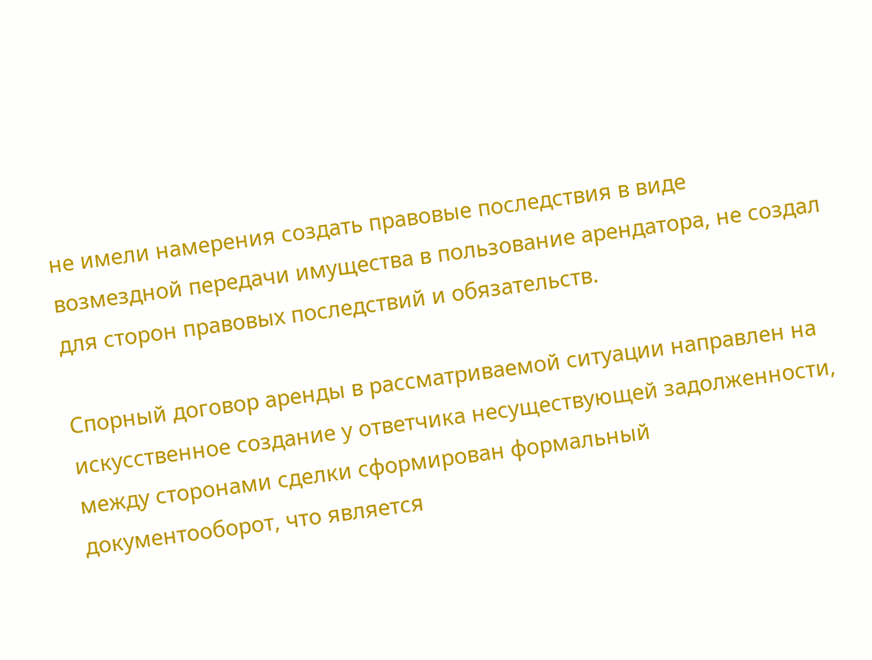не имели намерения создать правовые последствия в виде возмездной передачи имущества в пользование арендатора, не создал для сторон правовых последствий и обязательств.

Спорный договор аренды в рассматриваемой ситуации направлен на искусственное создание у ответчика несуществующей задолженности, между сторонами сделки сформирован формальный документооборот, что является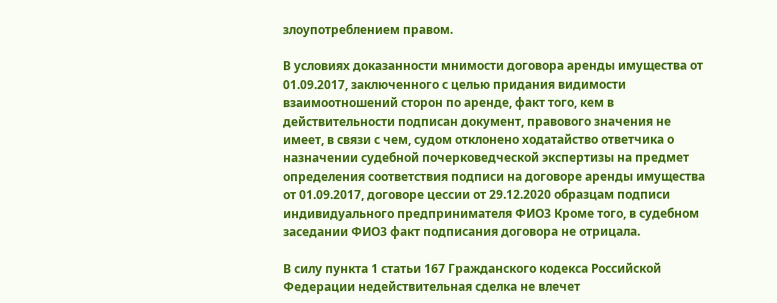злоупотреблением правом.

В условиях доказанности мнимости договора аренды имущества от 01.09.2017, заключенного с целью придания видимости взаимоотношений сторон по аренде, факт того, кем в действительности подписан документ, правового значения не имеет, в связи с чем, судом отклонено ходатайство ответчика о назначении судебной почерковедческой экспертизы на предмет определения соответствия подписи на договоре аренды имущества от 01.09.2017, договоре цессии от 29.12.2020 образцам подписи индивидуального предпринимателя ФИО3 Кроме того, в судебном заседании ФИО3 факт подписания договора не отрицала.

В силу пункта 1 статьи 167 Гражданского кодекса Российской Федерации недействительная сделка не влечет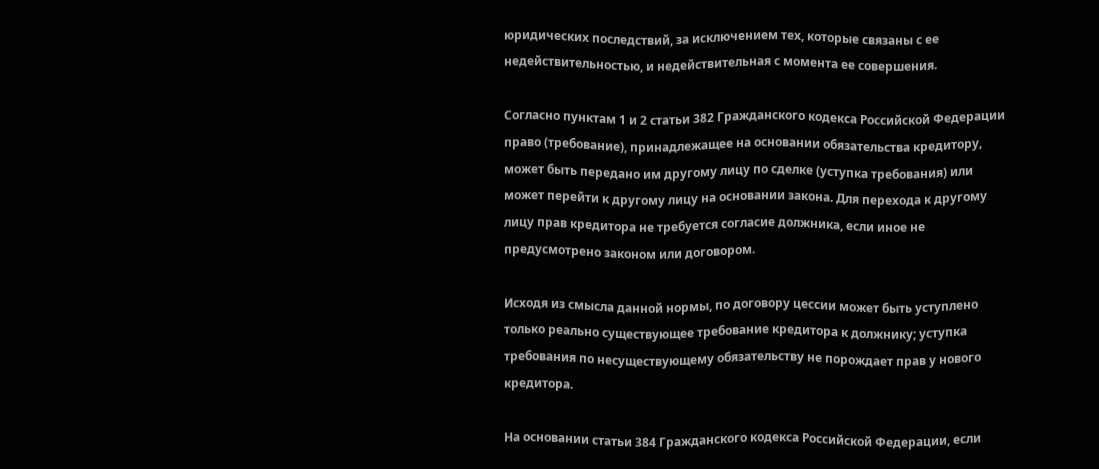юридических последствий, за исключением тех, которые связаны с ее недействительностью, и недействительная с момента ее совершения.

Согласно пунктам 1 и 2 статьи 382 Гражданского кодекса Российской Федерации право (требование), принадлежащее на основании обязательства кредитору, может быть передано им другому лицу по сделке (уступка требования) или может перейти к другому лицу на основании закона. Для перехода к другому лицу прав кредитора не требуется согласие должника, если иное не предусмотрено законом или договором.

Исходя из смысла данной нормы, по договору цессии может быть уступлено только реально существующее требование кредитора к должнику; уступка требования по несуществующему обязательству не порождает прав у нового кредитора.

На основании статьи 384 Гражданского кодекса Российской Федерации, если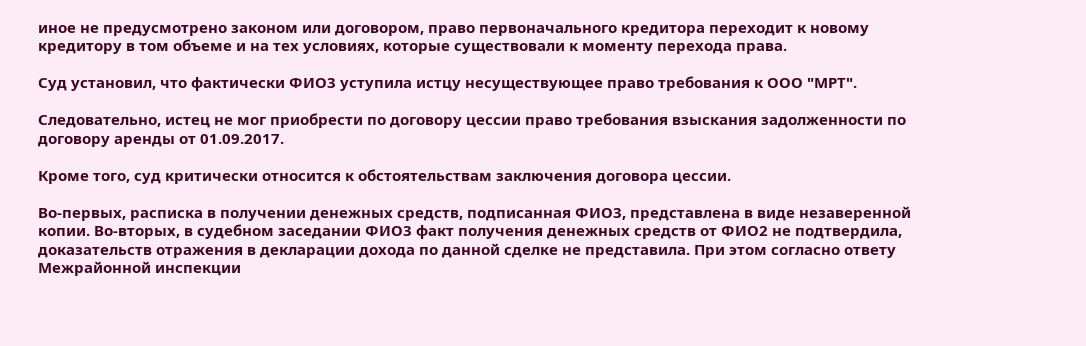иное не предусмотрено законом или договором, право первоначального кредитора переходит к новому кредитору в том объеме и на тех условиях, которые существовали к моменту перехода права.

Суд установил, что фактически ФИО3 уступила истцу несуществующее право требования к ООО "МРТ".

Следовательно, истец не мог приобрести по договору цессии право требования взыскания задолженности по договору аренды от 01.09.2017.

Кроме того, суд критически относится к обстоятельствам заключения договора цессии.

Во-первых, расписка в получении денежных средств, подписанная ФИО3, представлена в виде незаверенной копии. Во-вторых, в судебном заседании ФИО3 факт получения денежных средств от ФИО2 не подтвердила, доказательств отражения в декларации дохода по данной сделке не представила. При этом согласно ответу Межрайонной инспекции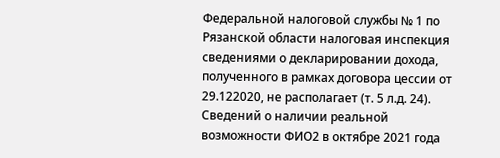Федеральной налоговой службы № 1 по Рязанской области налоговая инспекция сведениями о декларировании дохода, полученного в рамках договора цессии от 29.122020, не располагает (т. 5 л.д. 24). Сведений о наличии реальной возможности ФИО2 в октябре 2021 года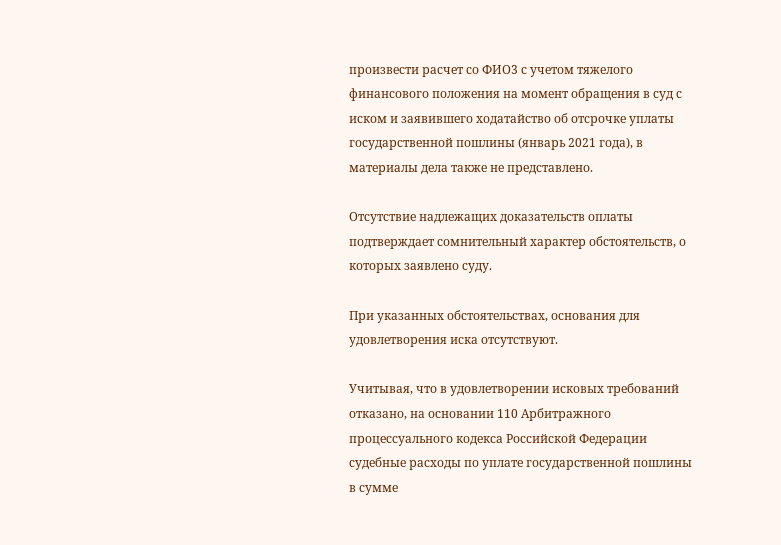произвести расчет со ФИО3 с учетом тяжелого финансового положения на момент обращения в суд с иском и заявившего ходатайство об отсрочке уплаты государственной пошлины (январь 2021 года), в материалы дела также не представлено.

Отсутствие надлежащих доказательств оплаты подтверждает сомнительный характер обстоятельств, о которых заявлено суду.

При указанных обстоятельствах, основания для удовлетворения иска отсутствуют.

Учитывая, что в удовлетворении исковых требований отказано, на основании 110 Арбитражного процессуального кодекса Российской Федерации судебные расходы по уплате государственной пошлины в сумме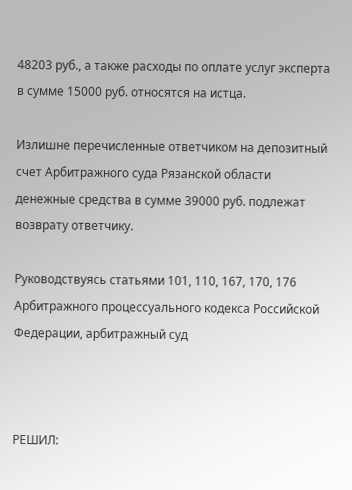48203 руб., а также расходы по оплате услуг эксперта в сумме 15000 руб. относятся на истца.

Излишне перечисленные ответчиком на депозитный счет Арбитражного суда Рязанской области денежные средства в сумме 39000 руб. подлежат возврату ответчику.

Руководствуясь статьями 101, 110, 167, 170, 176 Арбитражного процессуального кодекса Российской Федерации, арбитражный суд



РЕШИЛ: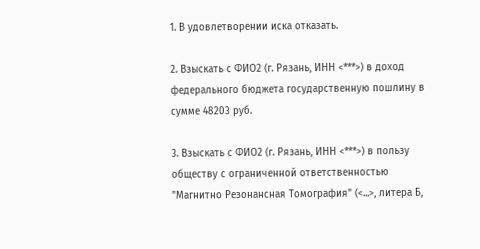1. В удовлетворении иска отказать.

2. Взыскать с ФИО2 (г. Рязань, ИНН <***>) в доход федерального бюджета государственную пошлину в сумме 48203 руб.

3. Взыскать с ФИО2 (г. Рязань, ИНН <***>) в пользу обществу с ограниченной ответственностью "Магнитно Резонансная Томография" (<...>, литера Б,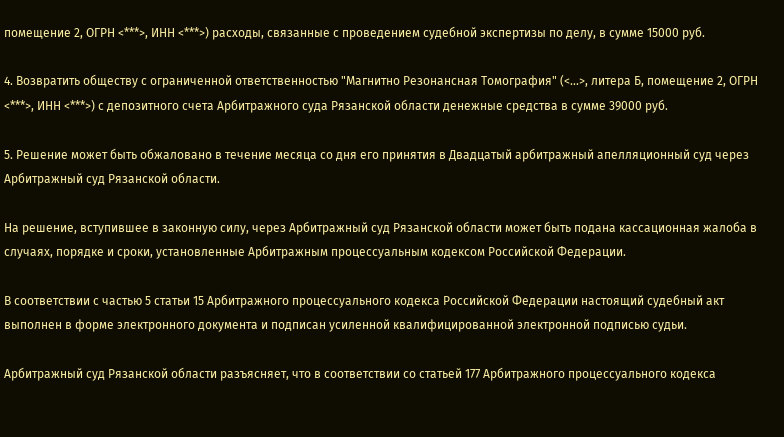помещение 2, ОГРН <***>, ИНН <***>) расходы, связанные с проведением судебной экспертизы по делу, в сумме 15000 руб.

4. Возвратить обществу с ограниченной ответственностью "Магнитно Резонансная Томография" (<...>, литера Б, помещение 2, ОГРН <***>, ИНН <***>) с депозитного счета Арбитражного суда Рязанской области денежные средства в сумме 39000 руб.

5. Решение может быть обжаловано в течение месяца со дня его принятия в Двадцатый арбитражный апелляционный суд через Арбитражный суд Рязанской области.

На решение, вступившее в законную силу, через Арбитражный суд Рязанской области может быть подана кассационная жалоба в случаях, порядке и сроки, установленные Арбитражным процессуальным кодексом Российской Федерации.

В соответствии с частью 5 статьи 15 Арбитражного процессуального кодекса Российской Федерации настоящий судебный акт выполнен в форме электронного документа и подписан усиленной квалифицированной электронной подписью судьи.

Арбитражный суд Рязанской области разъясняет, что в соответствии со статьей 177 Арбитражного процессуального кодекса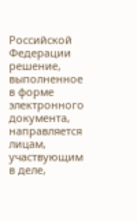Российской Федерации решение, выполненное в форме электронного документа, направляется лицам, участвующим в деле,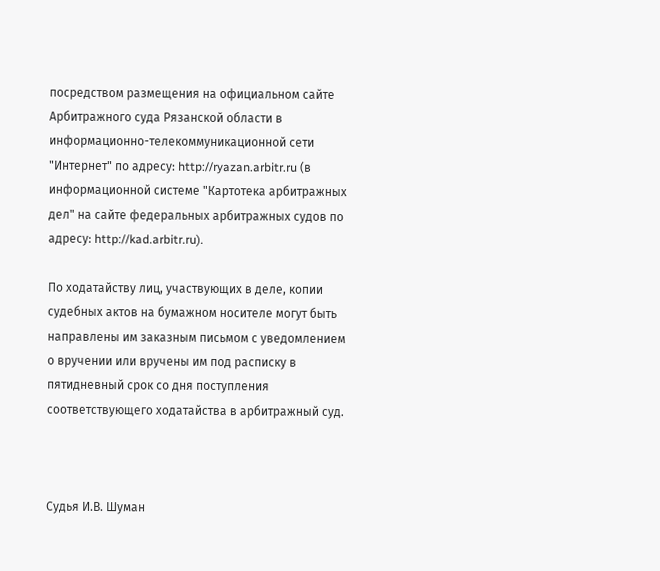посредством размещения на официальном сайте Арбитражного суда Рязанской области в информационно-телекоммуникационной сети "Интернет" по адресу: http://ryazan.arbitr.ru (в информационной системе "Картотека арбитражных дел" на сайте федеральных арбитражных судов по адресу: http://kad.arbitr.ru).

По ходатайству лиц, участвующих в деле, копии судебных актов на бумажном носителе могут быть направлены им заказным письмом с уведомлением о вручении или вручены им под расписку в пятидневный срок со дня поступления соответствующего ходатайства в арбитражный суд.



Судья И.В. Шуман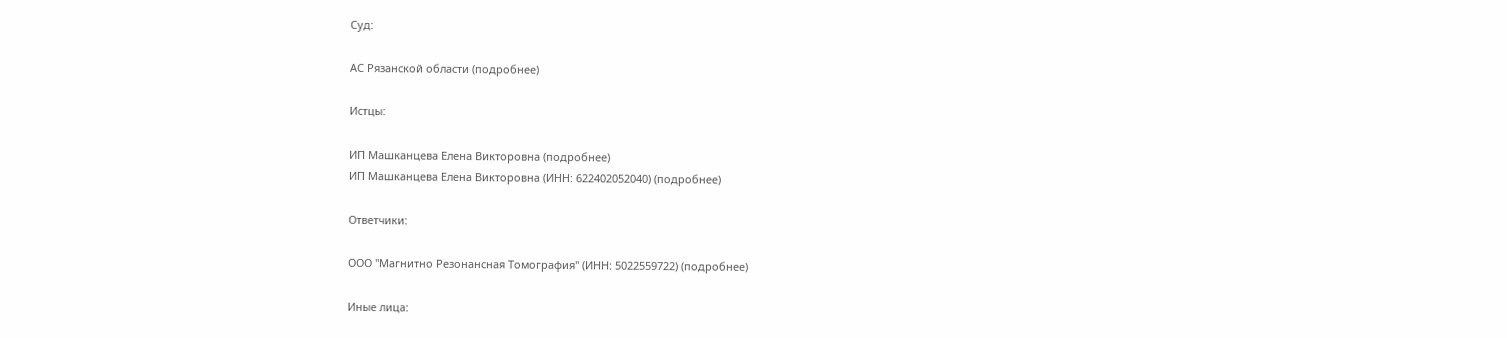Суд:

АС Рязанской области (подробнее)

Истцы:

ИП Машканцева Елена Викторовна (подробнее)
ИП Машканцева Елена Викторовна (ИНН: 622402052040) (подробнее)

Ответчики:

ООО "Магнитно Резонансная Томография" (ИНН: 5022559722) (подробнее)

Иные лица: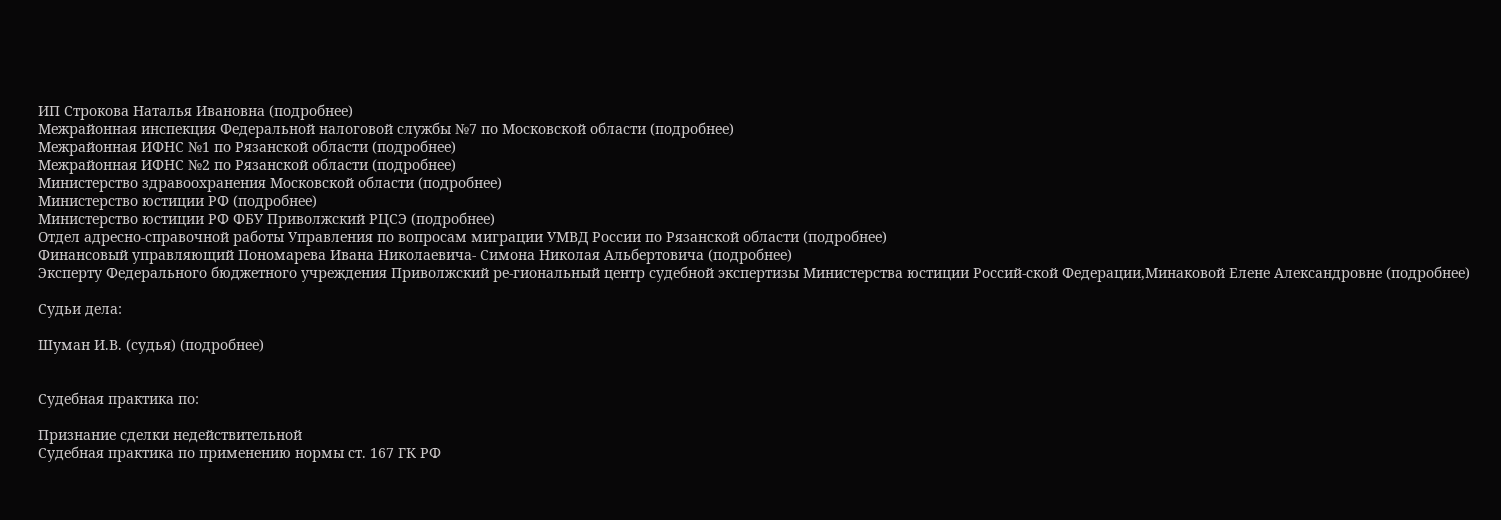ИП Строкова Наталья Ивановна (подробнее)
Межрайонная инспекция Федеральной налоговой службы №7 по Московской области (подробнее)
Межрайонная ИФНС №1 по Рязанской области (подробнее)
Межрайонная ИФНС №2 по Рязанской области (подробнее)
Министерство здравоохранения Московской области (подробнее)
Министерство юстиции РФ (подробнее)
Министерство юстиции РФ ФБУ Приволжский РЦСЭ (подробнее)
Отдел адресно-справочной работы Управления по вопросам миграции УМВД России по Рязанской области (подробнее)
Финансовый управляющий Пономарева Ивана Николаевича- Симона Николая Альбертовича (подробнее)
Эксперту Федерального бюджетного учреждения Приволжский ре-гиональный центр судебной экспертизы Министерства юстиции Россий-ской Федерации,Минаковой Елене Александровне (подробнее)

Судьи дела:

Шуман И.В. (судья) (подробнее)


Судебная практика по:

Признание сделки недействительной
Судебная практика по применению нормы ст. 167 ГК РФ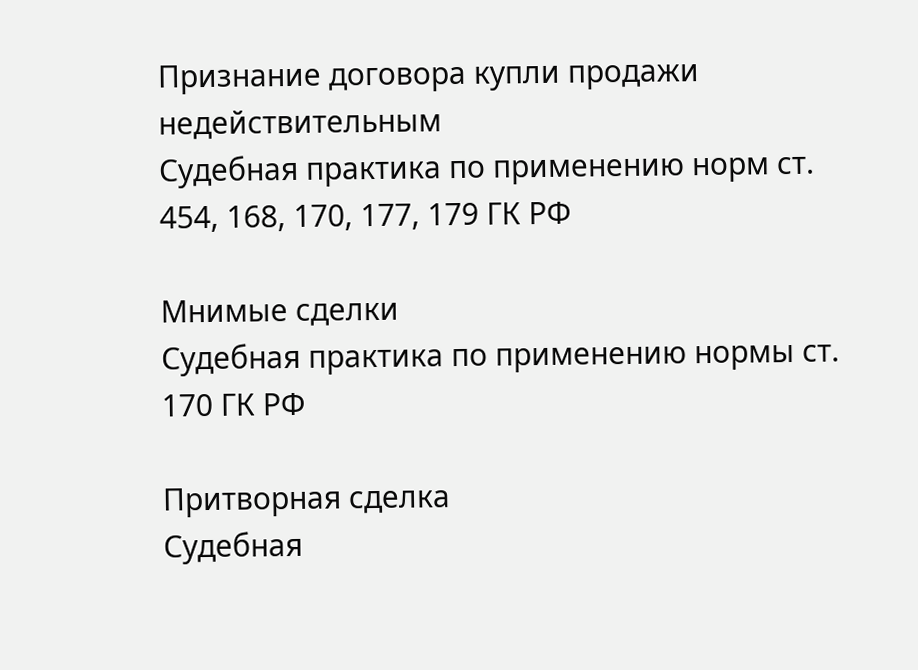Признание договора купли продажи недействительным
Судебная практика по применению норм ст. 454, 168, 170, 177, 179 ГК РФ

Мнимые сделки
Судебная практика по применению нормы ст. 170 ГК РФ

Притворная сделка
Судебная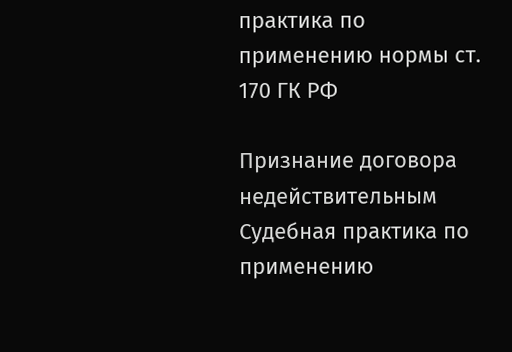практика по применению нормы ст. 170 ГК РФ

Признание договора недействительным
Судебная практика по применению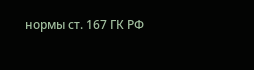нормы ст. 167 ГК РФ